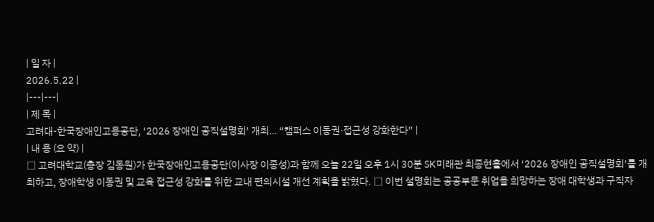| 일 자 |
2026.5.22 |
|---|---|
| 제 목 |
고려대-한국장애인고용공단, ‘2026 장애인 공직설명회’ 개최… “캠퍼스 이동권·접근성 강화한다” |
| 내 용 (요 약) |
□ 고려대학교(총장 김동원)가 한국장애인고용공단(이사장 이종성)과 함께 오늘 22일 오후 1시 30분 SK미래관 최종현홀에서 ‘2026 장애인 공직설명회’를 개최하고, 장애학생 이동권 및 교육 접근성 강화를 위한 교내 편의시설 개선 계획을 밝혔다. □ 이번 설명회는 공공부문 취업을 희망하는 장애 대학생과 구직자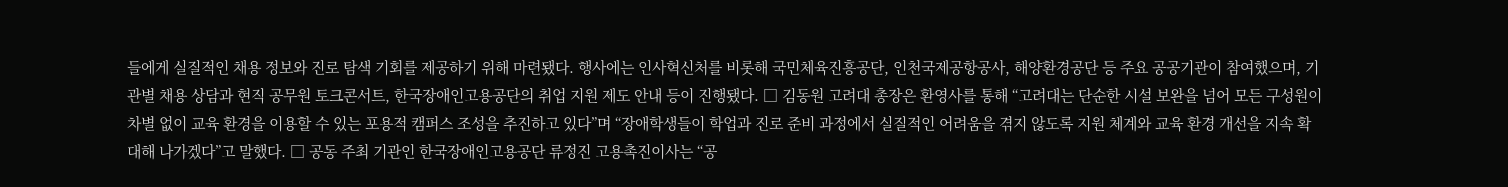들에게 실질적인 채용 정보와 진로 탐색 기회를 제공하기 위해 마련됐다. 행사에는 인사혁신처를 비롯해 국민체육진흥공단, 인천국제공항공사, 해양환경공단 등 주요 공공기관이 참여했으며, 기관별 채용 상담과 현직 공무원 토크콘서트, 한국장애인고용공단의 취업 지원 제도 안내 등이 진행됐다. □ 김동원 고려대 총장은 환영사를 통해 “고려대는 단순한 시설 보완을 넘어 모든 구성원이 차별 없이 교육 환경을 이용할 수 있는 포용적 캠퍼스 조성을 추진하고 있다”며 “장애학생들이 학업과 진로 준비 과정에서 실질적인 어려움을 겪지 않도록 지원 체계와 교육 환경 개선을 지속 확대해 나가겠다”고 말했다. □ 공동 주최 기관인 한국장애인고용공단 류정진 고용촉진이사는 “공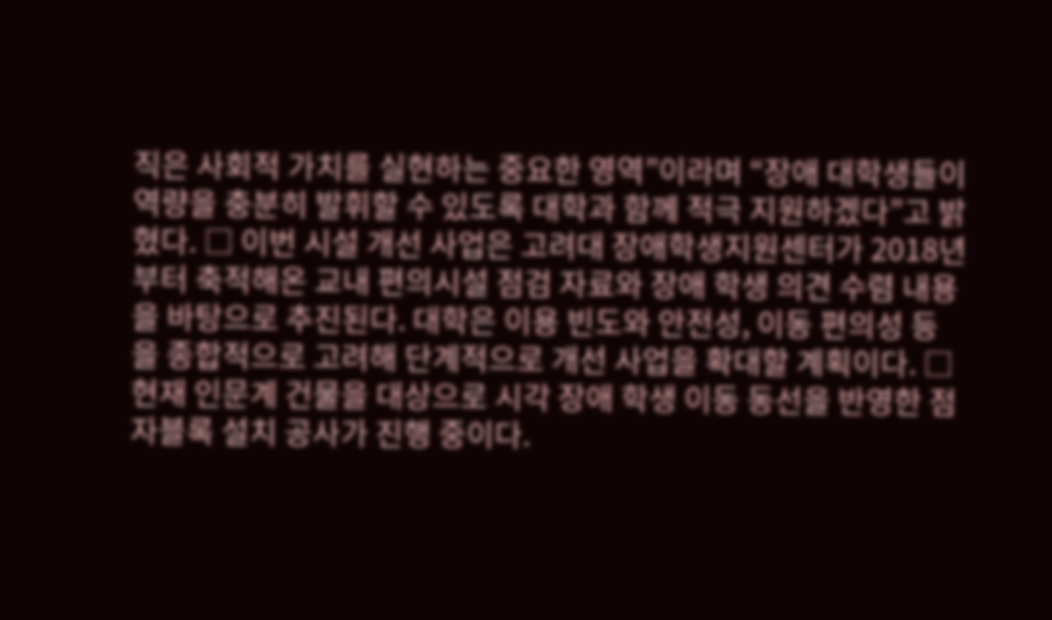직은 사회적 가치를 실현하는 중요한 영역”이라며 “장애 대학생들이 역량을 충분히 발휘할 수 있도록 대학과 함께 적극 지원하겠다”고 밝혔다. □ 이번 시설 개선 사업은 고려대 장애학생지원센터가 2018년부터 축적해온 교내 편의시설 점검 자료와 장애 학생 의견 수렴 내용을 바탕으로 추진된다. 대학은 이용 빈도와 안전성, 이동 편의성 등을 종합적으로 고려해 단계적으로 개선 사업을 확대할 계획이다. □ 현재 인문계 건물을 대상으로 시각 장애 학생 이동 동선을 반영한 점자블록 설치 공사가 진행 중이다.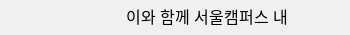이와 함께 서울캠퍼스 내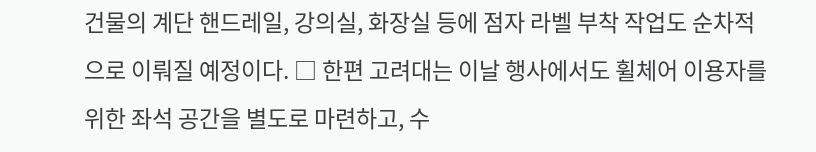건물의 계단 핸드레일, 강의실, 화장실 등에 점자 라벨 부착 작업도 순차적으로 이뤄질 예정이다. □ 한편 고려대는 이날 행사에서도 휠체어 이용자를 위한 좌석 공간을 별도로 마련하고, 수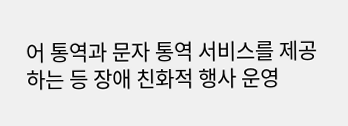어 통역과 문자 통역 서비스를 제공하는 등 장애 친화적 행사 운영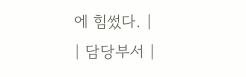에 힘썼다. |
| 담당부서 |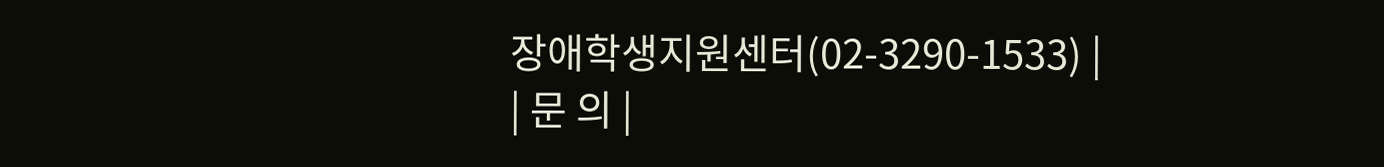장애학생지원센터(02-3290-1533) |
| 문 의 |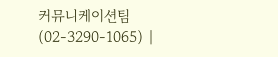커뮤니케이션팀(02-3290-1065) |